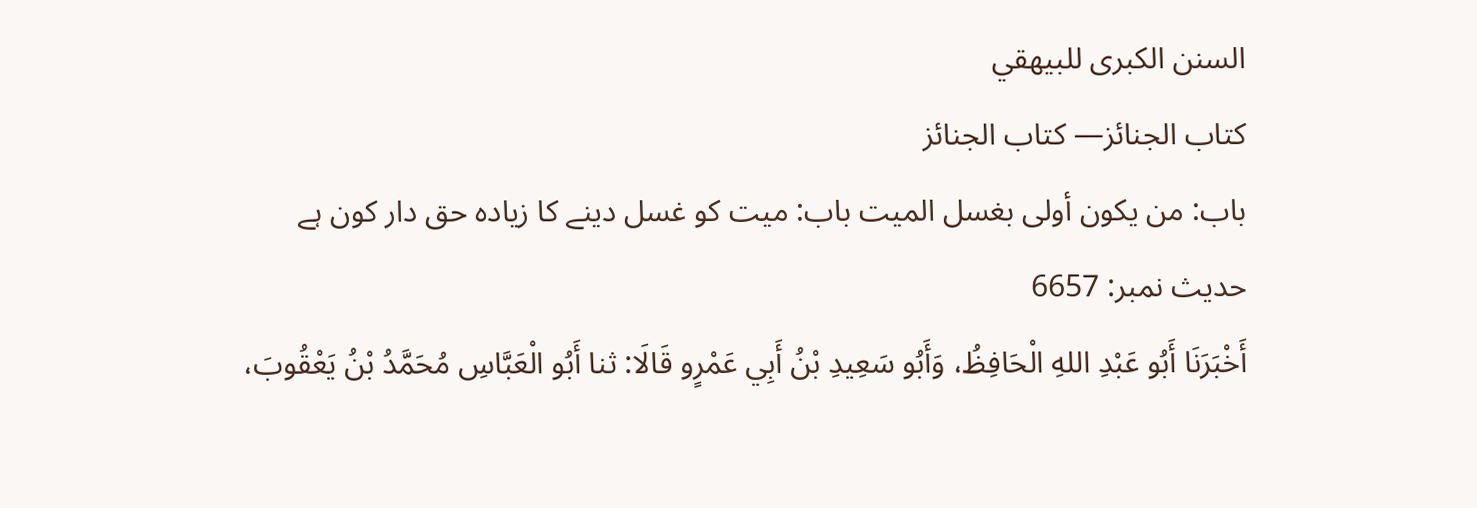السنن الكبرى للبيهقي
كتاب الجنائز— کتاب الجنائز
باب: من يكون أولى بغسل الميت باب: میت کو غسل دینے کا زیادہ حق دار کون ہے
حدیث نمبر: 6657
أَخْبَرَنَا أَبُو عَبْدِ اللهِ الْحَافِظُ، وَأَبُو سَعِيدِ بْنُ أَبِي عَمْرٍو قَالَا: ثنا أَبُو الْعَبَّاسِ مُحَمَّدُ بْنُ يَعْقُوبَ،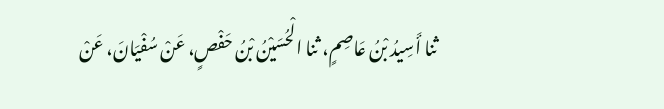ثنا أَسِيدُ بْنُ عَاصِمٍ، ثنا الْحُسَيْنُ بْنُ حَفْصٍ، عَنْ سُفْيَانَ، عَنْ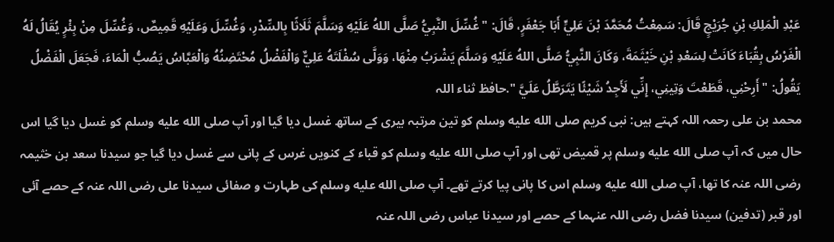عَبْدِ الْمَلِكِ بْنِ جُرَيْجٍ قَالَ: سَمِعْتُ مُحَمَّدَ بْنَ عَلِيٍّ أَبَا جَعْفَرٍ، قَالَ: " غُسِّلَ النَّبِيُّ صَلَّى اللهُ عَلَيْهِ وَسَلَّمَ ثَلَاثًا بِالسِّدْرِ، وَغُسِّلَ وَعَلَيْهِ قَمِيصٌ، وَغُسِّلَ مِنْ بِئْرٍ يُقَالُ لَهُ الْغَرْسُ بِقُبَاءَ كَانَتْ لِسَعْدِ بْنِ خَيْثَمَةَ، وَكَانَ النَّبِيُّ صَلَّى اللهُ عَلَيْهِ وَسَلَّمَ يَشْرَبُ مِنْهَا، وَوَلَّى سُفْلَتَهُ عَلِيٌّ وَالْفَضْلُ مُحْتَضِنُهُ وَالْعَبَّاسُ يَصُبُّ الْمَاءَ، فَجَعَلَ الْفَضْلُ يَقُولُ: " أَرِحْنِي، قَطَعْتَ وَتِينِي، إِنِّي لَأَجِدُ شَيْئًا يَتَرَطَّلُ عَلَيَّ ".حافظ ثناء اللہ
محمد بن علی رحمہ اللہ کہتے ہیں: نبی کریم صلى الله عليه وسلم کو تین مرتبہ بیری کے ساتھ غسل دیا گیا اور آپ صلى الله عليه وسلم کو غسل دیا گیا اس حال میں کہ آپ صلى الله عليه وسلم پر قمیض تھی اور آپ صلى الله عليه وسلم کو قباء کے کنویں غرس کے پانی سے غسل دیا گیا جو سیدنا سعد بن خثیمہ رضی اللہ عنہ کا تھا، آپ صلى الله عليه وسلم اس کا پانی پیا کرتے تھے۔ آپ صلى الله عليه وسلم کی طہارت و صفائی سیدنا علی رضی اللہ عنہ کے حصے آئی اور قبر (تدفین) سیدنا فضل رضی اللہ عنہما کے حصے اور سیدنا عباس رضی اللہ عنہ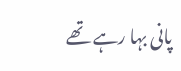پانی بہا رہے تھے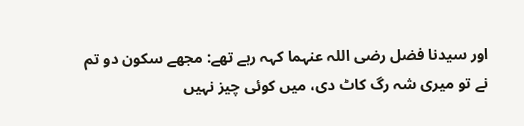اور سیدنا فضل رضی اللہ عنہما کہہ رہے تھے: مجھے سکون دو تم نے تو میری شہ رگ کاٹ دی، میں کوئی چیز نہیں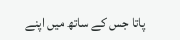پاتا جس کے ساتھ میں اپنے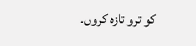کو ترو تازہ کروں۔